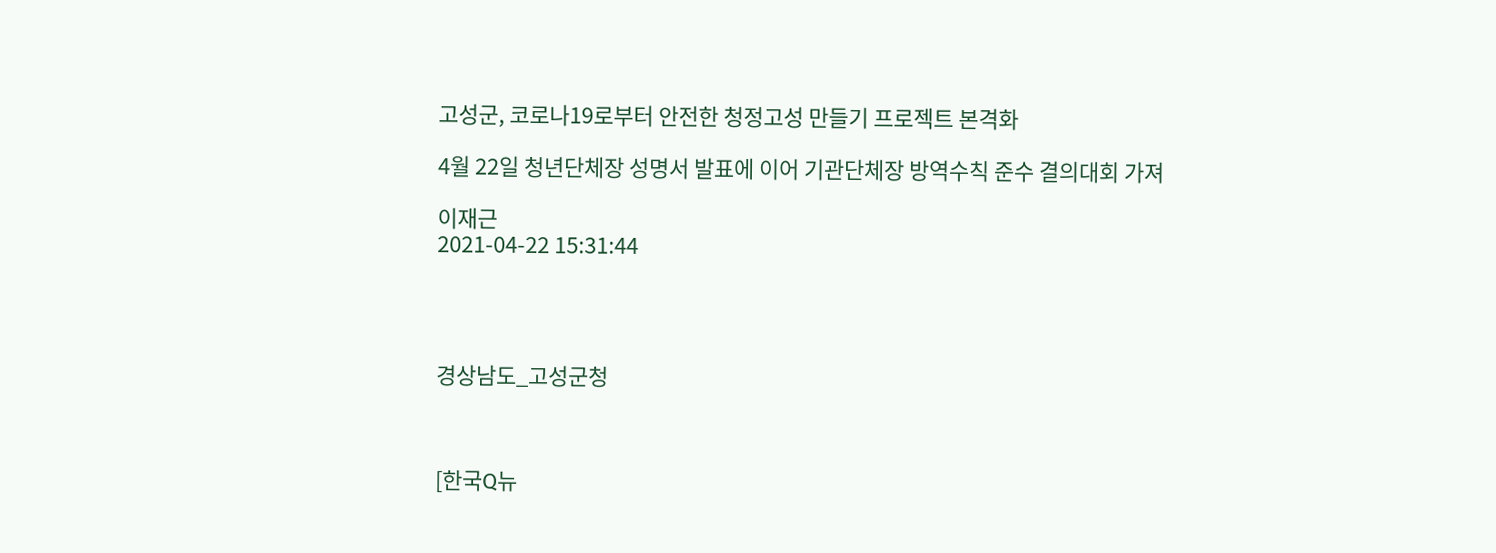고성군, 코로나19로부터 안전한 청정고성 만들기 프로젝트 본격화

4월 22일 청년단체장 성명서 발표에 이어 기관단체장 방역수칙 준수 결의대회 가져

이재근
2021-04-22 15:31:44




경상남도_고성군청



[한국Q뉴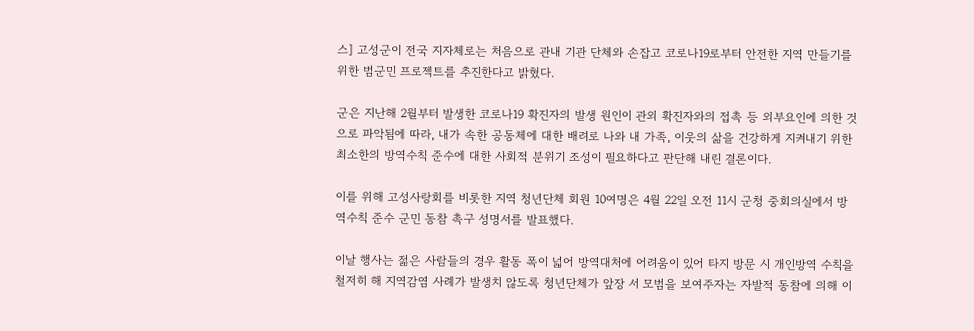스] 고성군이 전국 지자체로는 처음으로 관내 기관 단체와 손잡고 코로나19로부터 안전한 지역 만들기를 위한 범군민 프로젝트를 추진한다고 밝혔다.

군은 지난해 2월부터 발생한 코로나19 확진자의 발생 원인이 관외 확진자와의 접촉 등 외부요인에 의한 것으로 파악됨에 따라, 내가 속한 공동체에 대한 배려로 나와 내 가족, 이웃의 삶을 건강하게 지켜내기 위한 최소한의 방역수칙 준수에 대한 사회적 분위기 조성이 필요하다고 판단해 내린 결론이다.

이를 위해 고성사랑회를 비롯한 지역 청년단체 회원 10여명은 4월 22일 오전 11시 군청 중회의실에서 방역수칙 준수 군민 동참 촉구 성명서를 발표했다.

이날 행사는 젊은 사람들의 경우 활동 폭이 넓어 방역대처에 어려움이 있어 타지 방문 시 개인방역 수칙을 철저히 해 지역감염 사례가 발생치 않도록 청년단체가 앞장 서 모범을 보여주자는 자발적 동참에 의해 이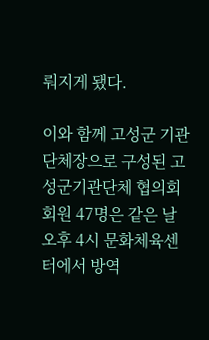뤄지게 됐다.

이와 함께 고성군 기관단체장으로 구성된 고성군기관단체 협의회 회원 47명은 같은 날 오후 4시 문화체육센터에서 방역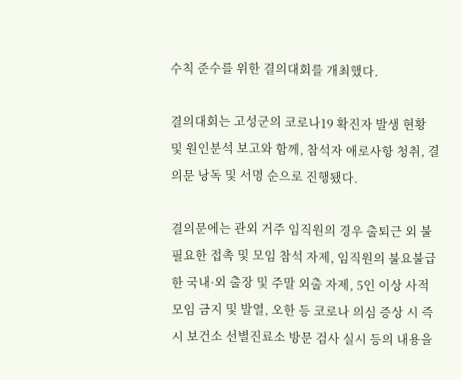수칙 준수를 위한 결의대회를 개최했다.

결의대회는 고성군의 코로나19 확진자 발생 현황 및 원인분석 보고와 함께, 참석자 애로사항 청취, 결의문 낭독 및 서명 순으로 진행됐다.

결의문에는 관외 거주 임직원의 경우 출퇴근 외 불필요한 접촉 및 모임 참석 자제, 임직원의 불요불급한 국내·외 출장 및 주말 외출 자제, 5인 이상 사적 모임 금지 및 발열, 오한 등 코로나 의심 증상 시 즉시 보건소 선별진료소 방문 검사 실시 등의 내용을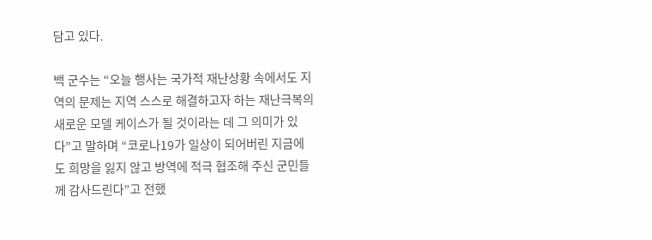담고 있다.

백 군수는 “오늘 행사는 국가적 재난상황 속에서도 지역의 문제는 지역 스스로 해결하고자 하는 재난극복의 새로운 모델 케이스가 될 것이라는 데 그 의미가 있다”고 말하며 “코로나19가 일상이 되어버린 지금에도 희망을 잃지 않고 방역에 적극 협조해 주신 군민들께 감사드린다”고 전했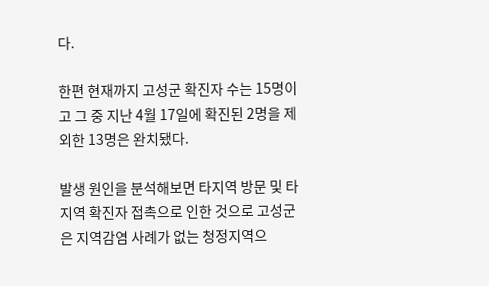다.

한편 현재까지 고성군 확진자 수는 15명이고 그 중 지난 4월 17일에 확진된 2명을 제외한 13명은 완치됐다.

발생 원인을 분석해보면 타지역 방문 및 타지역 확진자 접촉으로 인한 것으로 고성군은 지역감염 사례가 없는 청정지역으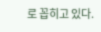로 꼽히고 있다.